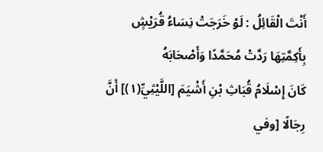أَنْتَ الْقَائِلُ : لَوْ خَرَجَتْ نِسَاءُ قُرَيْشٍ بِأَكِمَّتِهَا رَدَّتْ مُحَمَّدًا وَأَصْحَابَهُ
كَانَ إِسْلَامُ قُبَاثِ بْنِ أَشْيَمَ [اللَّيْثِيِّ(١)] أَنَّ رِجَالًا [وفي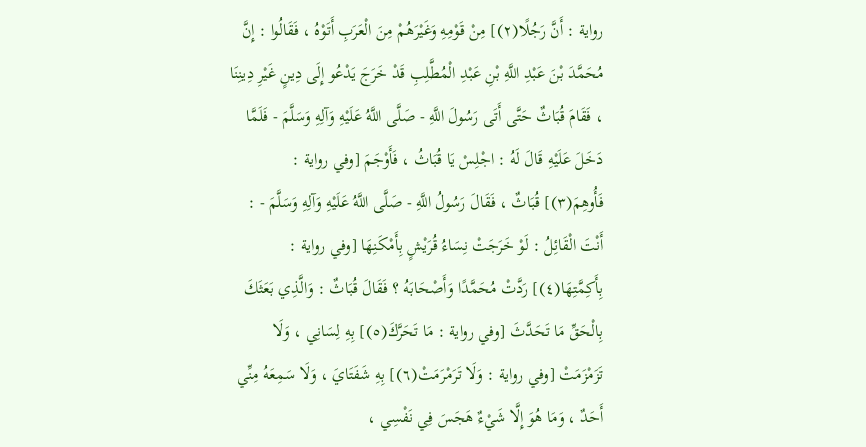رواية : أَنَّ رَجُلًا(٢)] مِنْ قَوْمِهِ وَغَيْرَهُمْ مِنَ الْعَرَبِ أَتَوْهُ ، فَقَالُوا : إِنَّ مُحَمَّدَ بْنَ عَبْدِ اللَّهِ بْنِ عَبْدِ الْمُطَّلِبِ قَدْ خَرَجَ يَدْعُو إِلَى دِينٍ غَيْرِ دِينِنَا ، فَقَامَ قُبَاثٌ حَتَّى أَتَى رَسُولَ اللَّهِ - صَلَّى اللَّهُ عَلَيْهِ وَآلِهِ وَسَلَّمَ - فَلَمَّا دَخَلَ عَلَيْهِ قَالَ لَهُ : اجْلِسْ يَا قُبَاثُ ، فَأَوْجَمَ [وفي رواية : فَأُوهِمَ(٣)] قُبَاثٌ ، فَقَالَ رَسُولُ اللَّهِ - صَلَّى اللَّهُ عَلَيْهِ وَآلِهِ وَسَلَّمَ - : أَنْتَ الْقَائِلُ : لَوْ خَرَجَتْ نِسَاءُ قُرَيْشٍ بِأَمْكَنِهَا [وفي رواية : بِأَكِمَّتِهَا(٤)] رَدَّتْ مُحَمَّدًا وَأَصْحَابَهُ ؟ فَقَالَ قُبَاثٌ : وَالَّذِي بَعَثَكَ بِالْحَقِّ مَا تَحَدَّثَ [وفي رواية : مَا تَحَرَّكَ(٥)] بِهِ لِسَانِي ، وَلَا تَزَمْزَمَتْ [وفي رواية : وَلَا تَرَمْرَمَتْ(٦)] بِهِ شَفَتَايَ ، وَلَا سَمِعَهُ مِنِّي أَحَدٌ ، وَمَا هُوَ إِلَّا شَيْءٌ هَجَسَ فِي نَفْسِي ،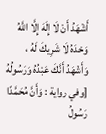أَشْهَدُ أَنْ لَا إِلَهَ إِلَّا اللَّهُ وَحْدَهُ لَا شَرِيكَ لَهُ ، وَأَشْهَدُ أَنَّكَ عَبْدُهُ وَرَسُولُهُ [وفي رواية : وَأَنَّ مُحَمَّدًا رَسُولُ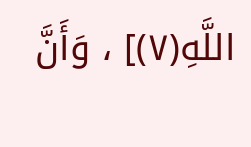اللَّهِ(٧)] ، وَأَنَّ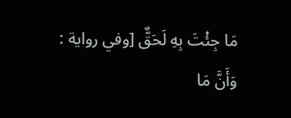مَا جِئْتَ بِهِ لَحَقٌّ [وفي رواية : وَأَنَّ مَا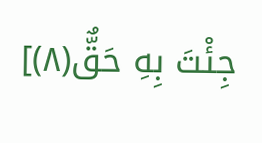جِئْتَ بِهِ حَقٌّ(٨)]